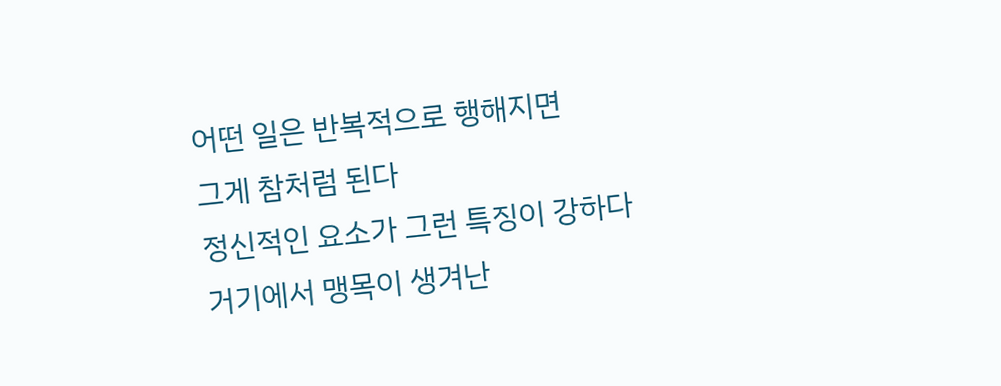어떤 일은 반복적으로 행해지면
그게 참처럼 된다
정신적인 요소가 그런 특징이 강하다
거기에서 맹목이 생겨난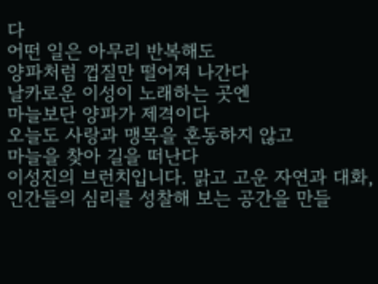다
어떤 일은 아무리 반복해도
양파처럼 껍질만 떨어져 나간다
날카로운 이성이 노래하는 곳엔
마늘보단 양파가 제격이다
오늘도 사랑과 맹목을 혼동하지 않고
마늘을 찾아 길을 떠난다
이성진의 브런치입니다. 맑고 고운 자연과 대화, 인간들의 심리를 성찰해 보는 공간을 만들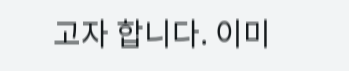고자 합니다. 이미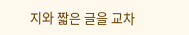지와 짧은 글을 교차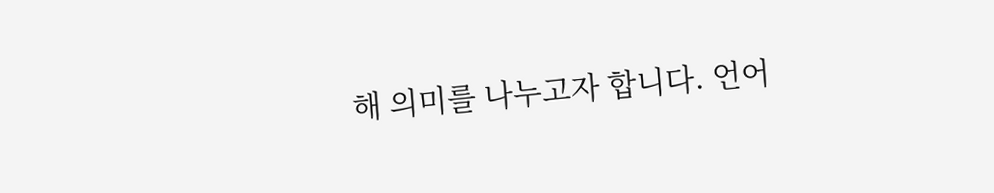해 의미를 나누고자 합니다. 언어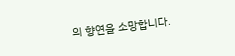의 향연을 소망합니다.